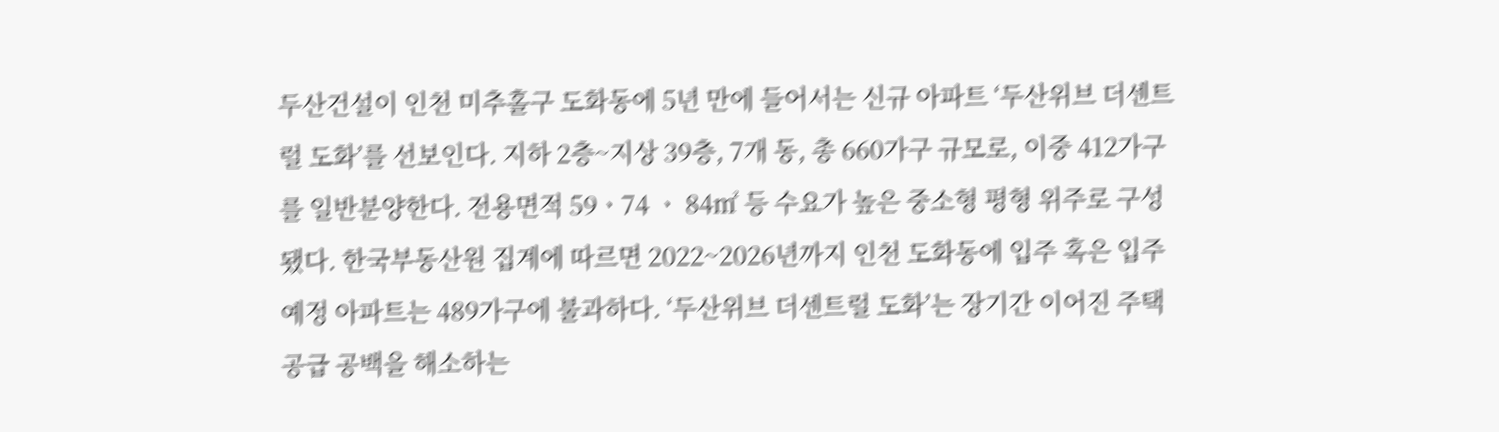두산건설이 인천 미추홀구 도화동에 5년 만에 들어서는 신규 아파트 ‘두산위브 더센트럴 도화’를 선보인다. 지하 2층~지상 39층, 7개 동, 총 660가구 규모로, 이중 412가구를 일반분양한다. 전용면적 59ㆍ74 ㆍ 84㎡ 등 수요가 높은 중소형 평형 위주로 구성됐다. 한국부동산원 집계에 따르면 2022~2026년까지 인천 도화동에 입주 혹은 입주예정 아파트는 489가구에 불과하다. ‘두산위브 더센트럴 도화’는 장기간 이어진 주택 공급 공백을 해소하는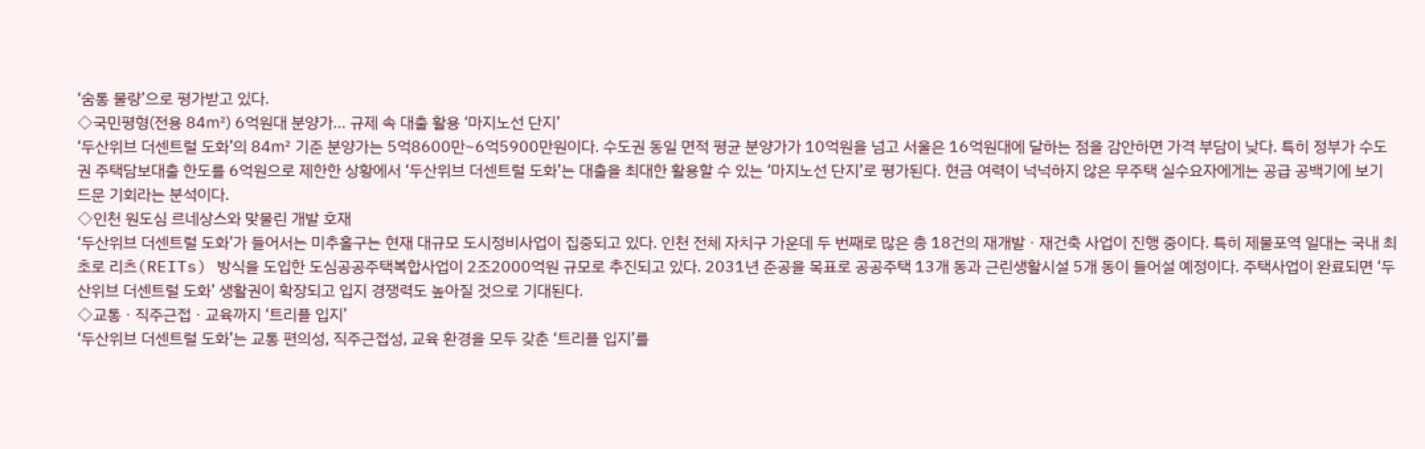‘숨통 물량’으로 평가받고 있다.
◇국민평형(전용 84㎡) 6억원대 분양가… 규제 속 대출 활용 ‘마지노선 단지’
‘두산위브 더센트럴 도화’의 84㎡ 기준 분양가는 5억8600만~6억5900만원이다. 수도권 동일 면적 평균 분양가가 10억원을 넘고 서울은 16억원대에 달하는 점을 감안하면 가격 부담이 낮다. 특히 정부가 수도권 주택담보대출 한도를 6억원으로 제한한 상황에서 ‘두산위브 더센트럴 도화’는 대출을 최대한 활용할 수 있는 ‘마지노선 단지’로 평가된다. 현금 여력이 넉넉하지 않은 무주택 실수요자에게는 공급 공백기에 보기 드문 기회라는 분석이다.
◇인천 원도심 르네상스와 맞물린 개발 호재
‘두산위브 더센트럴 도화’가 들어서는 미추홀구는 현재 대규모 도시정비사업이 집중되고 있다. 인천 전체 자치구 가운데 두 번째로 많은 총 18건의 재개발ㆍ재건축 사업이 진행 중이다. 특히 제물포역 일대는 국내 최초로 리츠(REITs) 방식을 도입한 도심공공주택복합사업이 2조2000억원 규모로 추진되고 있다. 2031년 준공을 목표로 공공주택 13개 동과 근린생활시설 5개 동이 들어설 예정이다. 주택사업이 완료되면 ‘두산위브 더센트럴 도화’ 생활권이 확장되고 입지 경쟁력도 높아질 것으로 기대된다.
◇교통ㆍ직주근접ㆍ교육까지 ‘트리플 입지’
‘두산위브 더센트럴 도화’는 교통 편의성, 직주근접성, 교육 환경을 모두 갖춘 ‘트리플 입지’를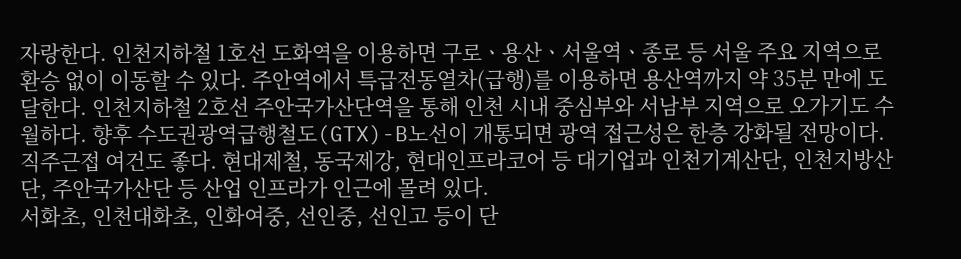자랑한다. 인천지하철 1호선 도화역을 이용하면 구로ㆍ용산ㆍ서울역ㆍ종로 등 서울 주요 지역으로 환승 없이 이동할 수 있다. 주안역에서 특급전동열차(급행)를 이용하면 용산역까지 약 35분 만에 도달한다. 인천지하철 2호선 주안국가산단역을 통해 인천 시내 중심부와 서남부 지역으로 오가기도 수월하다. 향후 수도권광역급행철도(GTX)-B노선이 개통되면 광역 접근성은 한층 강화될 전망이다. 직주근접 여건도 좋다. 현대제철, 동국제강, 현대인프라코어 등 대기업과 인천기계산단, 인천지방산단, 주안국가산단 등 산업 인프라가 인근에 몰려 있다.
서화초, 인천대화초, 인화여중, 선인중, 선인고 등이 단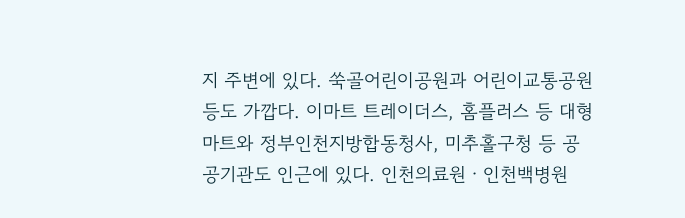지 주변에 있다. 쑥골어린이공원과 어린이교통공원 등도 가깝다. 이마트 트레이더스, 홈플러스 등 대형마트와 정부인천지방합동청사, 미추홀구청 등 공공기관도 인근에 있다. 인천의료원ㆍ인천백병원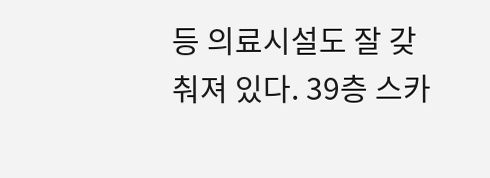등 의료시설도 잘 갖춰져 있다. 39층 스카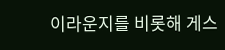이라운지를 비롯해 게스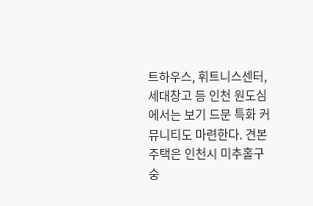트하우스, 휘트니스센터, 세대창고 등 인천 원도심에서는 보기 드문 특화 커뮤니티도 마련한다. 견본주택은 인천시 미추홀구 숭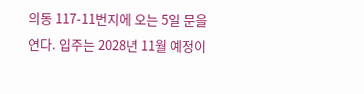의동 117-11번지에 오는 5일 문을 연다. 입주는 2028년 11월 예정이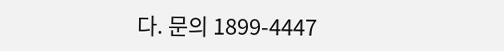다. 문의 1899-4447